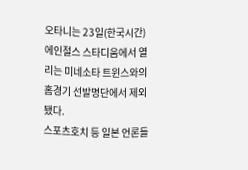오타니는 23일(한국시간) 에인절스 스타디움에서 열리는 미네소타 트윈스와의 홈경기 선발명단에서 제외됐다.
스포츠호치 등 일본 언론들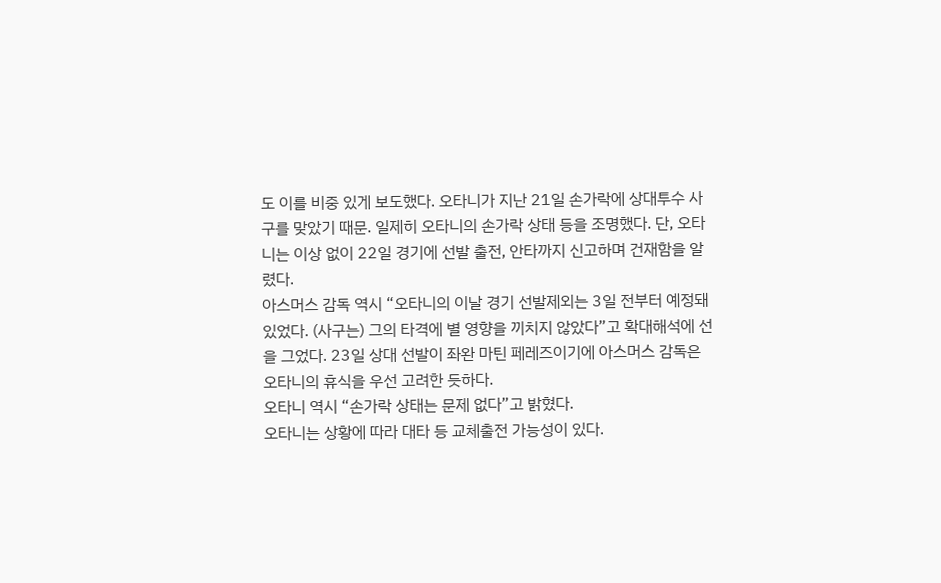도 이를 비중 있게 보도했다. 오타니가 지난 21일 손가락에 상대투수 사구를 맞았기 때문. 일제히 오타니의 손가락 상태 등을 조명했다. 단, 오타니는 이상 없이 22일 경기에 선발 출전, 안타까지 신고하며 건재함을 알렸다.
아스머스 감독 역시 “오타니의 이날 경기 선발제외는 3일 전부터 예정돼있었다. (사구는) 그의 타격에 별 영향을 끼치지 않았다”고 확대해석에 선을 그었다. 23일 상대 선발이 좌완 마틴 페레즈이기에 아스머스 감독은 오타니의 휴식을 우선 고려한 듯하다.
오타니 역시 “손가락 상태는 문제 없다”고 밝혔다.
오타니는 상황에 따라 대타 등 교체출전 가능성이 있다.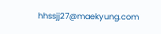hhssjj27@maekyung.com